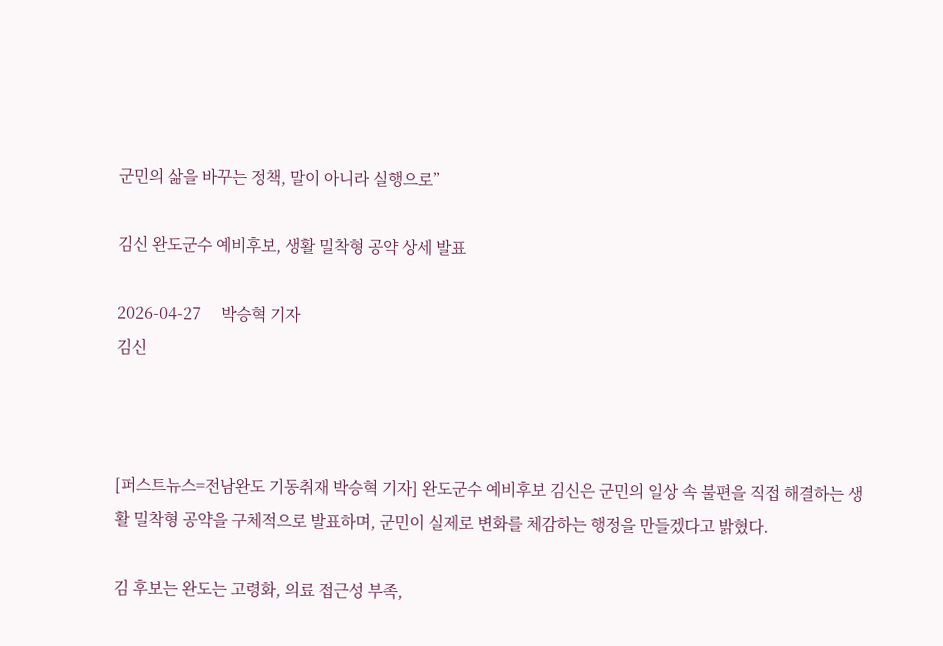군민의 삶을 바꾸는 정책, 말이 아니라 실행으로”

김신 완도군수 예비후보, 생활 밀착형 공약 상세 발표

2026-04-27     박승혁 기자
김신



[퍼스트뉴스=전남완도 기동취재 박승혁 기자] 완도군수 예비후보 김신은 군민의 일상 속 불편을 직접 해결하는 생활 밀착형 공약을 구체적으로 발표하며, 군민이 실제로 변화를 체감하는 행정을 만들겠다고 밝혔다.

김 후보는 완도는 고령화, 의료 접근성 부족,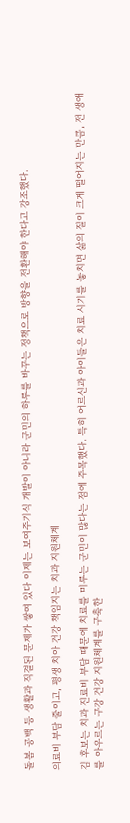돌봄 공백 등 생활과 직결된 문제가 쌓여 있다 이제는 보여주기식 개발이 아니라 군민의 하루를 바꾸는 정책으로 방향을 전환해야 한다고 강조했다.

의료비 부담 줄이고, 평생 치아 건강 책임지는 치과 지원체계

김 후보는 치과 진료비 부담 때문에 치료를 미루는 군민이 많다는 점에 주목했다. 특히 어르신과 아이들은 치료 시기를 놓치면 삶의 질이 크게 떨어지는 만큼, 전 생애를 아우르는 구강 건강 지원체계를 구축한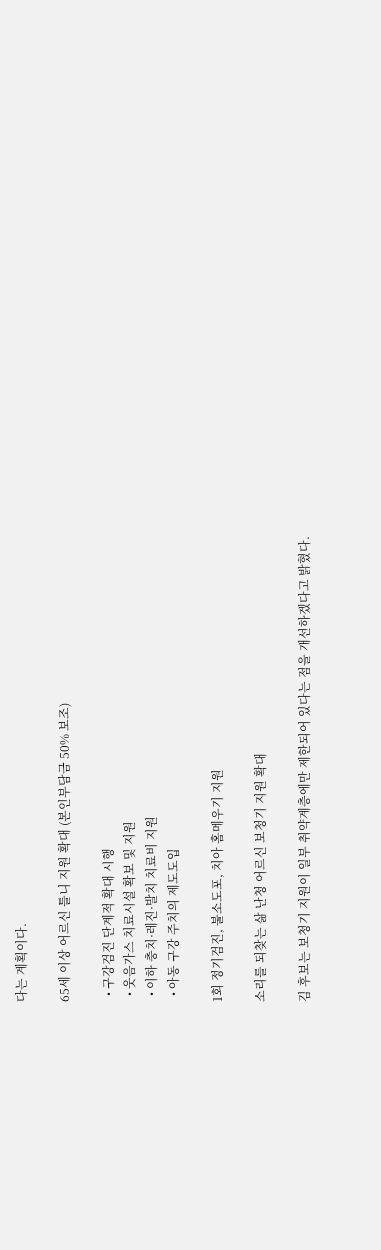다는 계획이다.

65세 이상 어르신 틀니 지원 확대 (본인부담금 50% 보조)

  • 구강검진 단계적 확대 시행
  • 웃음가스 치료시설 확보 및 지원
  • 이하 충치·레진·발치 치료비 지원
  • 아동 구강 주치의 제도도입

1회 정기검진, 불소도포, 치아 홈메우기 지원

소리를 되찾는 삶 난청 어르신 보청기 지원 확대

김 후보는 보청기 지원이 일부 취약계층에만 제한되어 있다는 점을 개선하겠다고 밝혔다.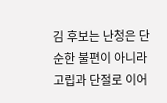김 후보는 난청은 단순한 불편이 아니라 고립과 단절로 이어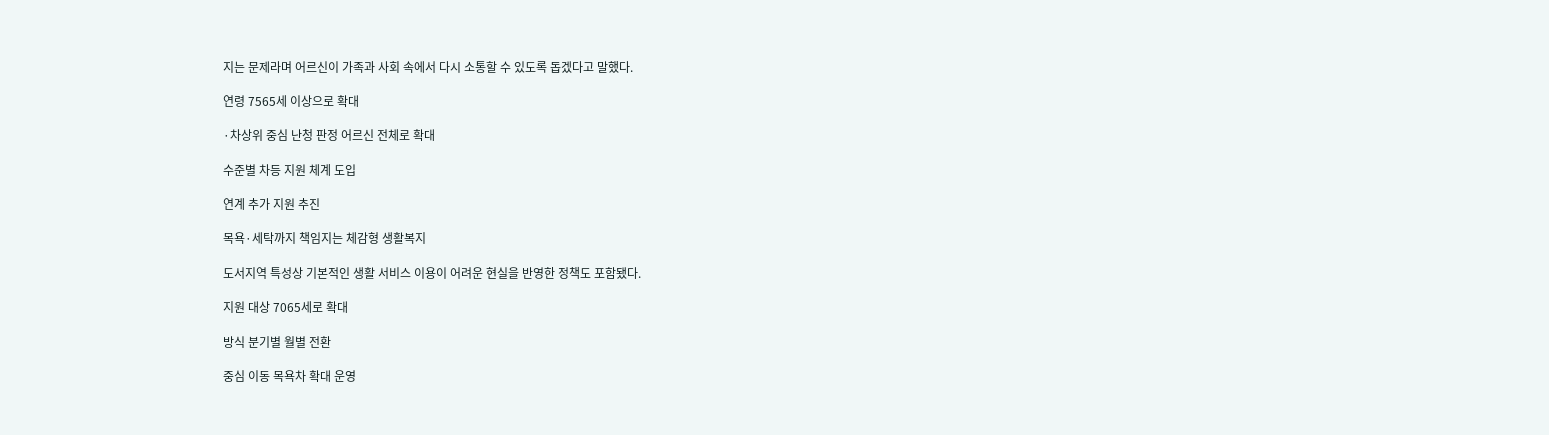지는 문제라며 어르신이 가족과 사회 속에서 다시 소통할 수 있도록 돕겠다고 말했다.

연령 7565세 이상으로 확대

·차상위 중심 난청 판정 어르신 전체로 확대

수준별 차등 지원 체계 도입

연계 추가 지원 추진

목욕·세탁까지 책임지는 체감형 생활복지

도서지역 특성상 기본적인 생활 서비스 이용이 어려운 현실을 반영한 정책도 포함됐다.

지원 대상 7065세로 확대

방식 분기별 월별 전환

중심 이동 목욕차 확대 운영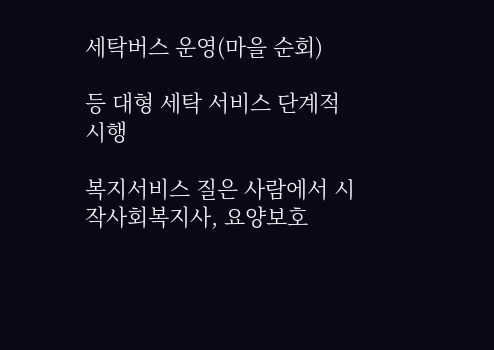세탁버스 운영(마을 순회)

등 대형 세탁 서비스 단계적 시행

복지서비스 질은 사람에서 시작사회복지사, 요양보호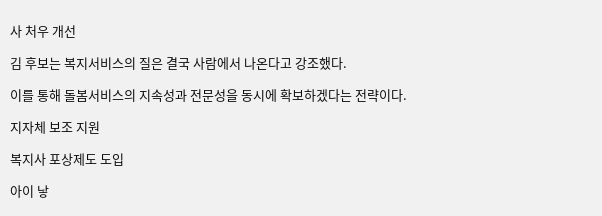사 처우 개선

김 후보는 복지서비스의 질은 결국 사람에서 나온다고 강조했다.

이를 통해 돌봄서비스의 지속성과 전문성을 동시에 확보하겠다는 전략이다.

지자체 보조 지원

복지사 포상제도 도입

아이 낳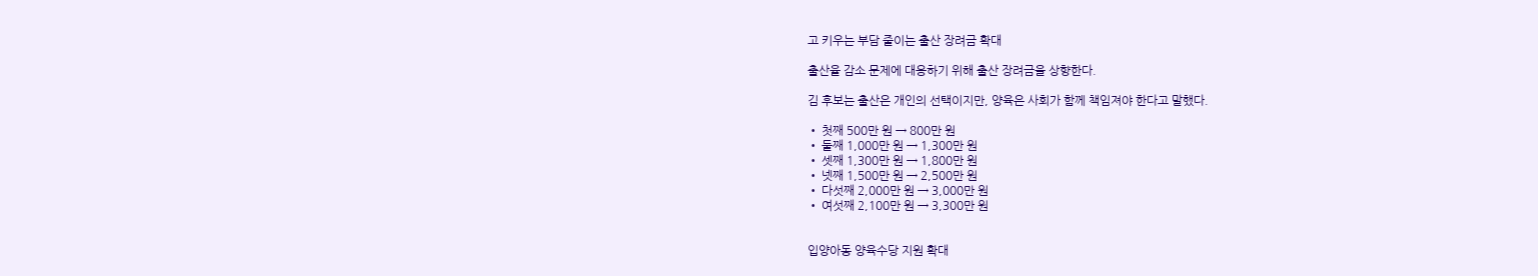고 키우는 부담 줄이는 출산 장려금 확대

출산율 감소 문제에 대응하기 위해 출산 장려금을 상향한다.

김 후보는 출산은 개인의 선택이지만, 양육은 사회가 함께 책임져야 한다고 말했다.

• 첫째 500만 원 → 800만 원
• 둘째 1,000만 원 → 1,300만 원
• 셋째 1,300만 원 → 1,800만 원
• 넷째 1,500만 원 → 2,500만 원
• 다섯째 2,000만 원 → 3,000만 원
• 여섯째 2,100만 원 → 3,300만 원


입양아동 양육수당 지원 확대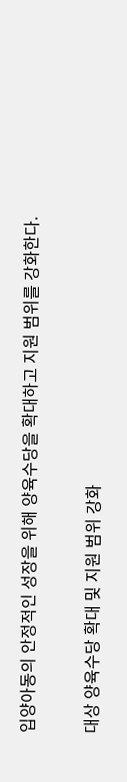입양아동의 안정적인 성장을 위해 양육수당을 확대하고 지원 범위를 강화한다.

대상 양육수당 확대 및 지원 범위 강화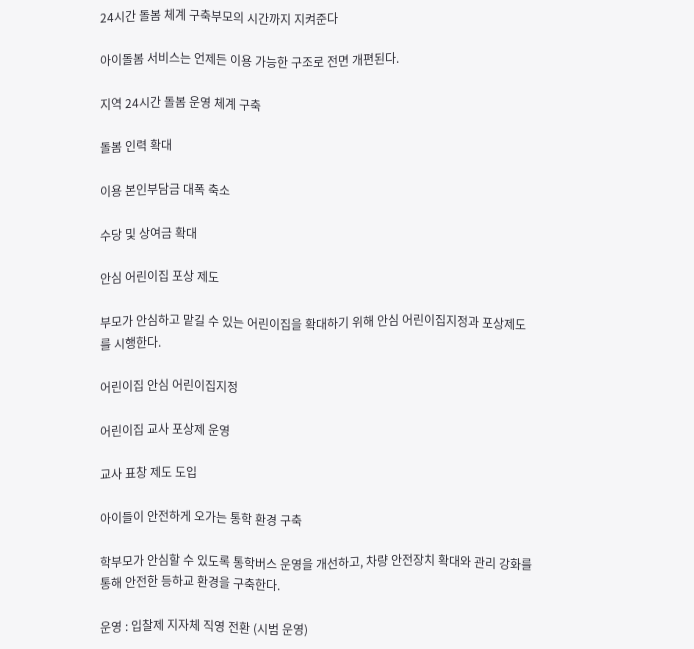24시간 돌봄 체계 구축부모의 시간까지 지켜준다

아이돌봄 서비스는 언제든 이용 가능한 구조로 전면 개편된다.

지역 24시간 돌봄 운영 체계 구축

돌봄 인력 확대

이용 본인부담금 대폭 축소

수당 및 상여금 확대

안심 어린이집 포상 제도

부모가 안심하고 맡길 수 있는 어린이집을 확대하기 위해 안심 어린이집지정과 포상제도를 시행한다.

어린이집 안심 어린이집지정

어린이집 교사 포상제 운영

교사 표창 제도 도입

아이들이 안전하게 오가는 통학 환경 구축

학부모가 안심할 수 있도록 통학버스 운영을 개선하고, 차량 안전장치 확대와 관리 강화를 통해 안전한 등하교 환경을 구축한다.

운영 : 입찰제 지자체 직영 전환 (시범 운영)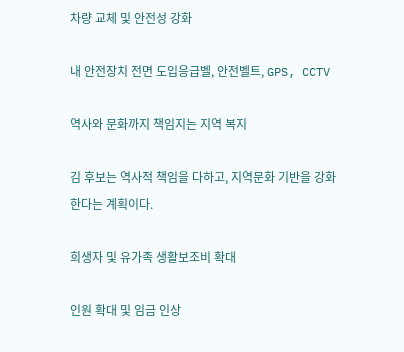차량 교체 및 안전성 강화

내 안전장치 전면 도입응급벨, 안전벨트, GPS, CCTV

역사와 문화까지 책임지는 지역 복지

김 후보는 역사적 책임을 다하고, 지역문화 기반을 강화한다는 계획이다.

희생자 및 유가족 생활보조비 확대

인원 확대 및 임금 인상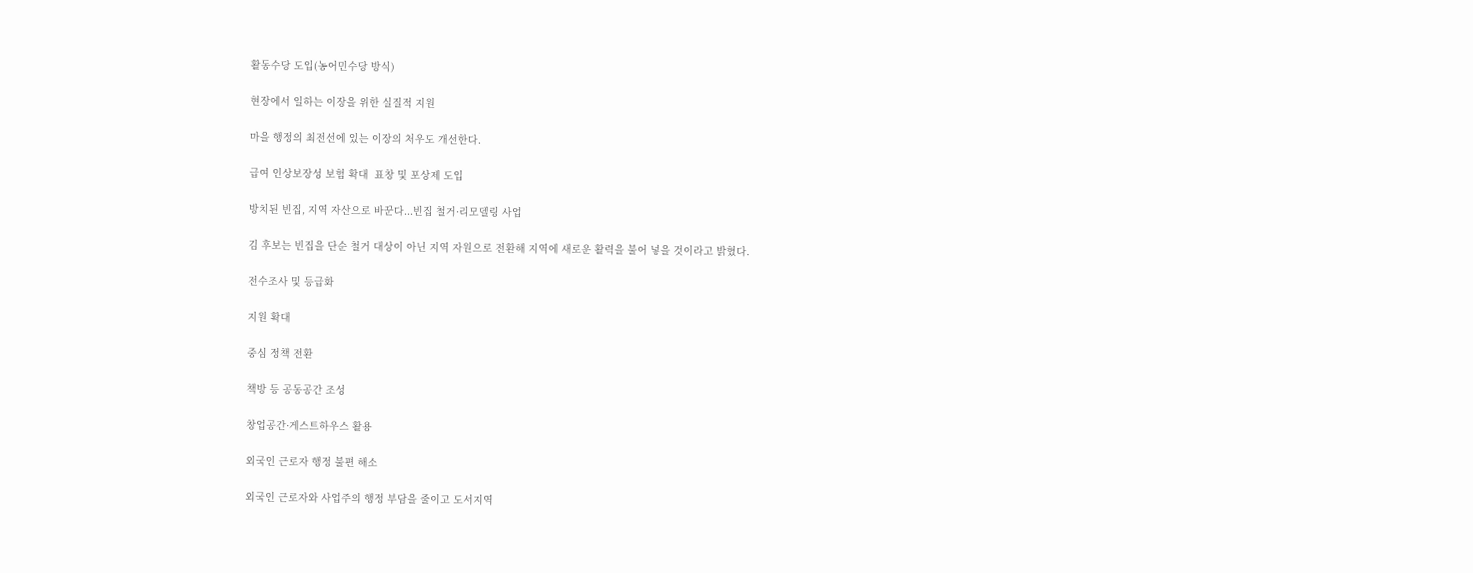활동수당 도입(농어민수당 방식)

현장에서 일하는 이장을 위한 실질적 지원

마을 행정의 최전선에 있는 이장의 처우도 개선한다.

급여 인상보장성 보험 확대  표창 및 포상제 도입

방치된 빈집, 지역 자산으로 바꾼다...빈집 철거·리모델링 사업

김 후보는 빈집을 단순 철거 대상이 아닌 지역 자원으로 전환해 지역에 새로운 활력을 불어 넣을 것이라고 밝혔다.

전수조사 및 등급화

지원 확대

중심 정책 전환

책방 등 공동공간 조성

창업공간·게스트하우스 활용

외국인 근로자 행정 불편 해소

외국인 근로자와 사업주의 행정 부담을 줄이고 도서지역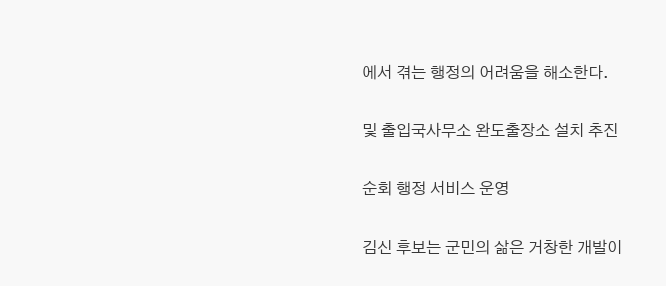에서 겪는 행정의 어려움을 해소한다.

및 출입국사무소 완도출장소 설치 추진

순회 행정 서비스 운영

김신 후보는 군민의 삶은 거창한 개발이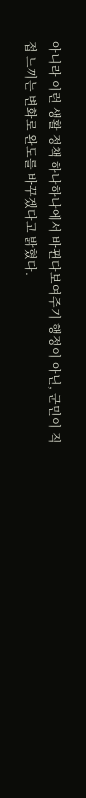아니라 이런 생활 정책 하나하나에서 바뀐다보여주기 행정이 아닌, 군민이 직접 느끼는 변화로 완도를 바꾸겠다고 밝혔다.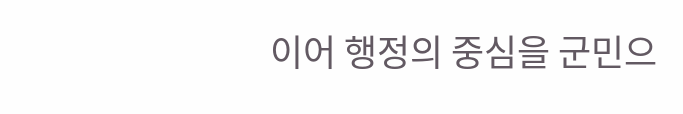이어 행정의 중심을 군민으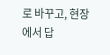로 바꾸고, 현장에서 답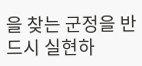을 찾는 군정을 반드시 실현하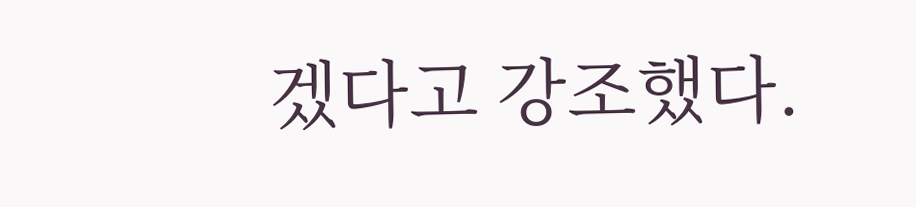겠다고 강조했다.